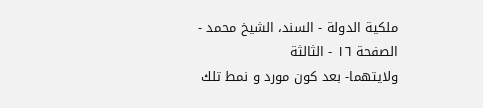ملكية الدولة - السند، الشيخ محمد - الصفحة ١٦ - الثالثة
ولايتهما- بعد كون مورد و نمط تلك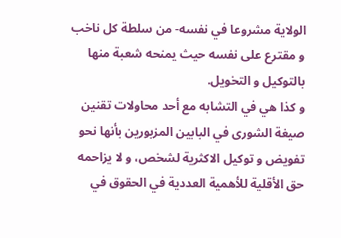الولاية مشروعا في نفسه- من سلطة كل ناخب و مقترع على نفسه حيث يمنحه شعبة منها بالتوكيل و التخويل.
و كذا هي في التشابه مع أحد محاولات تقنين صيغة الشورى في البابين المزبورين بأنها نحو تفويض و توكيل الاكثرية لشخص، و لا يزاحمه حق الأقلية للأهمية العددية في الحقوق في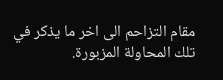مقام التزاحم الى اخر ما يذكر في تلك المحاولة المزبورة.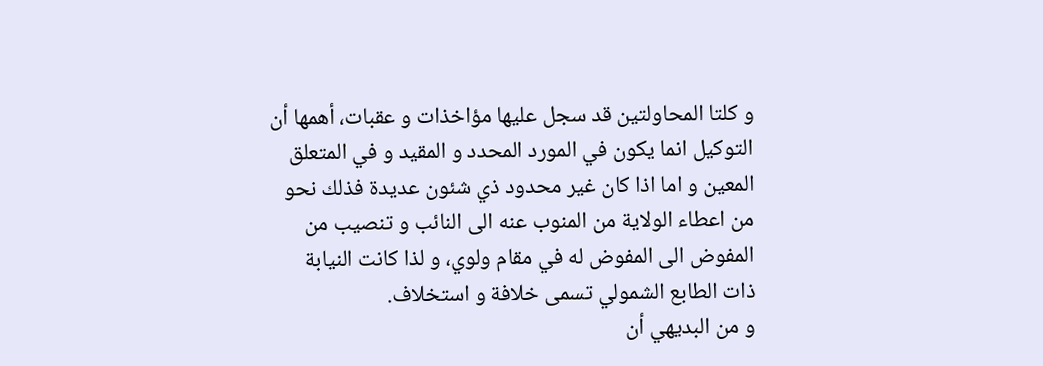و كلتا المحاولتين قد سجل عليها مؤاخذات و عقبات، أهمها أن التوكيل انما يكون في المورد المحدد و المقيد و في المتعلق المعين و اما اذا كان غير محدود ذي شئون عديدة فذلك نحو من اعطاء الولاية من المنوب عنه الى النائب و تنصيب من المفوض الى المفوض له في مقام ولوي، و لذا كانت النيابة ذات الطابع الشمولي تسمى خلافة و استخلاف.
و من البديهي أن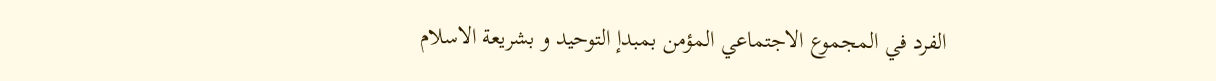الفرد في المجموع الاجتماعي المؤمن بمبدإ التوحيد و بشريعة الاسلام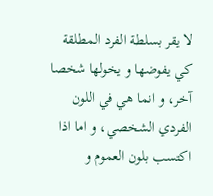لا يقر بسلطة الفرد المطلقة كي يفوضها و يخولها شخصا آخر، و انما هي في اللون الفردي الشخصي، و اما اذا اكتسب بلون العموم و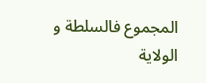المجموع فالسلطة و الولاية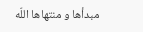مبدأها و منتهاها اللّه